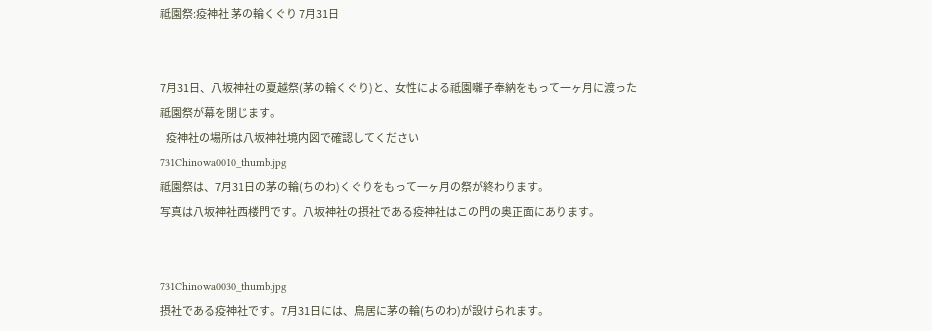祗園祭:疫神社 茅の輪くぐり 7月31日


7月31日、八坂神社の夏越祭(茅の輪くぐり)と、女性による祗園囃子奉納をもって一ヶ月に渡った
祗園祭が幕を閉じます。
   疫神社の場所は八坂神社境内図で確認してください
731Chinowa0010_thumb.jpg
祗園祭は、7月31日の茅の輪(ちのわ)くぐりをもって一ヶ月の祭が終わります。
写真は八坂神社西楼門です。八坂神社の摂社である疫神社はこの門の奥正面にあります。


731Chinowa0030_thumb.jpg
摂社である疫神社です。7月31日には、鳥居に茅の輪(ちのわ)が設けられます。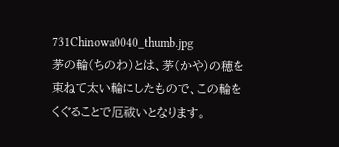731Chinowa0040_thumb.jpg
茅の輪(ちのわ)とは、茅(かや)の穂を束ねて太い輪にしたもので、この輪をくぐることで厄祓いとなります。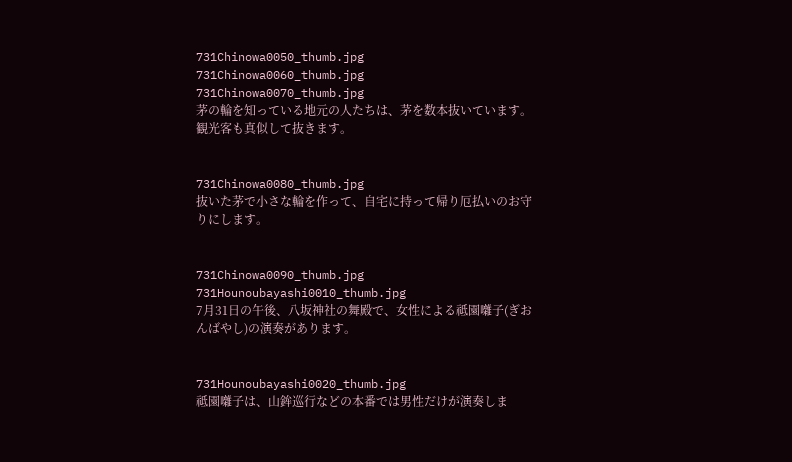731Chinowa0050_thumb.jpg
731Chinowa0060_thumb.jpg
731Chinowa0070_thumb.jpg
茅の輪を知っている地元の人たちは、茅を数本抜いています。観光客も真似して抜きます。


731Chinowa0080_thumb.jpg
抜いた茅で小さな輪を作って、自宅に持って帰り厄払いのお守りにします。


731Chinowa0090_thumb.jpg
731Hounoubayashi0010_thumb.jpg
7月31日の午後、八坂神社の舞殿で、女性による祗園囃子(ぎおんばやし)の演奏があります。


731Hounoubayashi0020_thumb.jpg
祗園囃子は、山鉾巡行などの本番では男性だけが演奏しま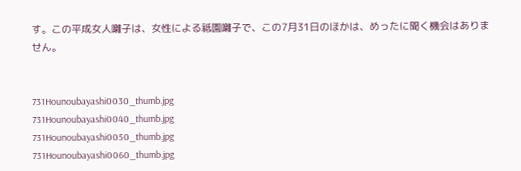す。この平成女人囃子は、女性による祗園囃子で、この7月31日のほかは、めったに聞く機会はありません。


731Hounoubayashi0030_thumb.jpg
731Hounoubayashi0040_thumb.jpg
731Hounoubayashi0050_thumb.jpg
731Hounoubayashi0060_thumb.jpg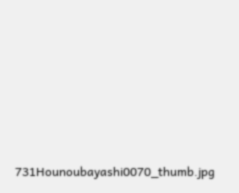731Hounoubayashi0070_thumb.jpg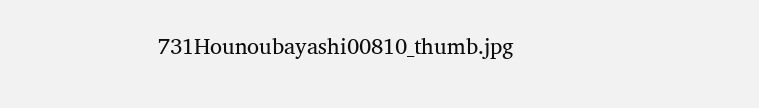731Hounoubayashi00810_thumb.jpg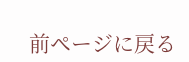前ページに戻る